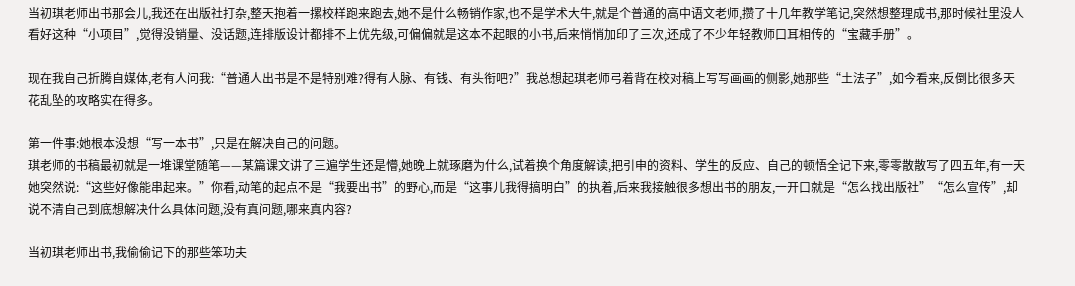当初琪老师出书那会儿,我还在出版社打杂,整天抱着一摞校样跑来跑去,她不是什么畅销作家,也不是学术大牛,就是个普通的高中语文老师,攒了十几年教学笔记,突然想整理成书,那时候社里没人看好这种“小项目”,觉得没销量、没话题,连排版设计都排不上优先级,可偏偏就是这本不起眼的小书,后来悄悄加印了三次,还成了不少年轻教师口耳相传的“宝藏手册”。

现在我自己折腾自媒体,老有人问我:“普通人出书是不是特别难?得有人脉、有钱、有头衔吧?”我总想起琪老师弓着背在校对稿上写写画画的侧影,她那些“土法子”,如今看来,反倒比很多天花乱坠的攻略实在得多。

第一件事:她根本没想“写一本书”,只是在解决自己的问题。
琪老师的书稿最初就是一堆课堂随笔——某篇课文讲了三遍学生还是懵,她晚上就琢磨为什么,试着换个角度解读,把引申的资料、学生的反应、自己的顿悟全记下来,零零散散写了四五年,有一天她突然说:“这些好像能串起来。”你看,动笔的起点不是“我要出书”的野心,而是“这事儿我得搞明白”的执着,后来我接触很多想出书的朋友,一开口就是“怎么找出版社”“怎么宣传”,却说不清自己到底想解决什么具体问题,没有真问题,哪来真内容?

当初琪老师出书,我偷偷记下的那些笨功夫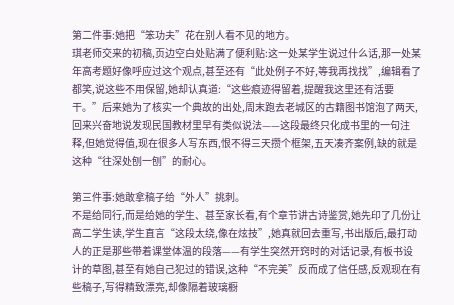第二件事:她把“笨功夫”花在别人看不见的地方。
琪老师交来的初稿,页边空白处贴满了便利贴:这一处某学生说过什么话,那一处某年高考题好像呼应过这个观点,甚至还有“此处例子不好,等我再找找”,编辑看了都笑,说这些不用保留,她却认真道:“这些痕迹得留着,提醒我这里还有活要干。”后来她为了核实一个典故的出处,周末跑去老城区的古籍图书馆泡了两天,回来兴奋地说发现民国教材里早有类似说法——这段最终只化成书里的一句注释,但她觉得值,现在很多人写东西,恨不得三天攒个框架,五天凑齐案例,缺的就是这种“往深处刨一刨”的耐心。

第三件事:她敢拿稿子给“外人”挑刺。
不是给同行,而是给她的学生、甚至家长看,有个章节讲古诗鉴赏,她先印了几份让高二学生读,学生直言“这段太绕,像在炫技”,她真就回去重写,书出版后,最打动人的正是那些带着课堂体温的段落——有学生突然开窍时的对话记录,有板书设计的草图,甚至有她自己犯过的错误,这种“不完美”反而成了信任感,反观现在有些稿子,写得精致漂亮,却像隔着玻璃橱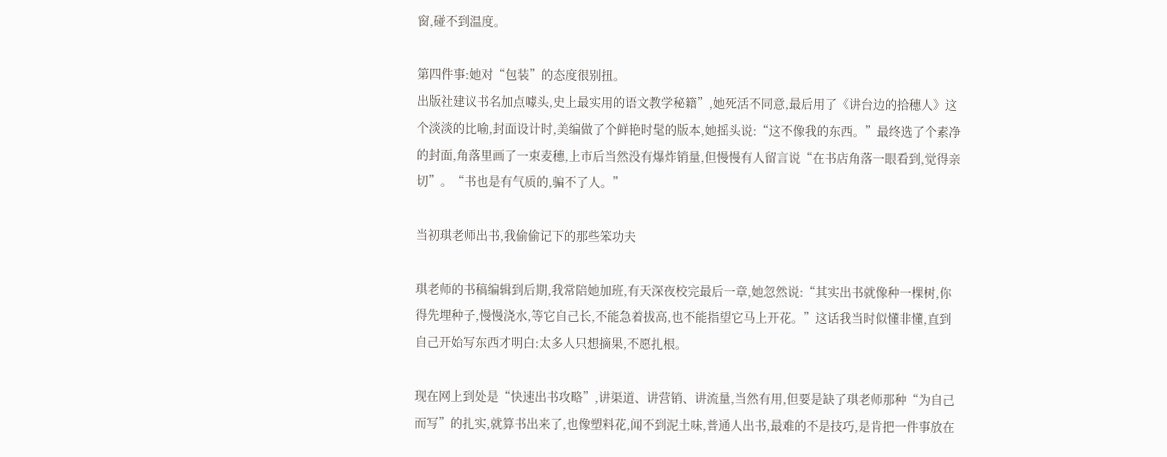窗,碰不到温度。

第四件事:她对“包装”的态度很别扭。
出版社建议书名加点噱头,史上最实用的语文教学秘籍”,她死活不同意,最后用了《讲台边的拾穗人》这个淡淡的比喻,封面设计时,美编做了个鲜艳时髦的版本,她摇头说:“这不像我的东西。”最终选了个素净的封面,角落里画了一束麦穗,上市后当然没有爆炸销量,但慢慢有人留言说“在书店角落一眼看到,觉得亲切”。“书也是有气质的,骗不了人。”

当初琪老师出书,我偷偷记下的那些笨功夫

琪老师的书稿编辑到后期,我常陪她加班,有天深夜校完最后一章,她忽然说:“其实出书就像种一棵树,你得先埋种子,慢慢浇水,等它自己长,不能急着拔高,也不能指望它马上开花。”这话我当时似懂非懂,直到自己开始写东西才明白:太多人只想摘果,不愿扎根。

现在网上到处是“快速出书攻略”,讲渠道、讲营销、讲流量,当然有用,但要是缺了琪老师那种“为自己而写”的扎实,就算书出来了,也像塑料花,闻不到泥土味,普通人出书,最难的不是技巧,是肯把一件事放在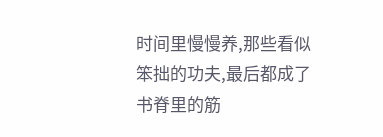时间里慢慢养,那些看似笨拙的功夫,最后都成了书脊里的筋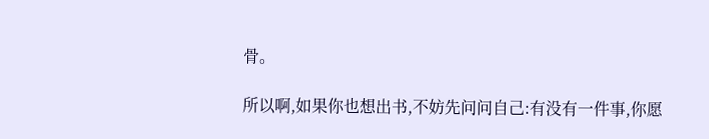骨。

所以啊,如果你也想出书,不妨先问问自己:有没有一件事,你愿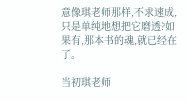意像琪老师那样,不求速成,只是单纯地想把它磨透?如果有,那本书的魂,就已经在了。

当初琪老师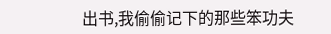出书,我偷偷记下的那些笨功夫